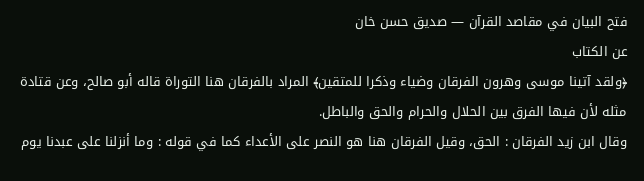فتح البيان في مقاصد القرآن — صديق حسن خان
عن الكتاب
﴿ولقد آتينا موسى وهرون الفرقان وضياء وذكرا للمتقين﴾ المراد بالفرقان هنا التوراة قاله أبو صالح، وعن قتادة مثله لأن فيها الفرق بين الحلال والحرام والحق والباطل.
وقال ابن زيد الفرقان : الحق، وقيل الفرقان هنا هو النصر على الأعداء كما في قوله : وما أنزلنا على عبدنا يوم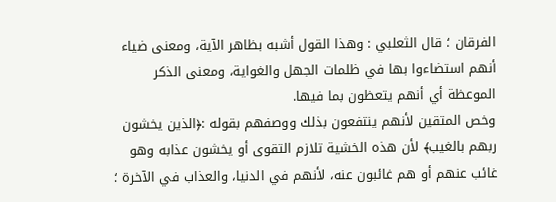الفرقان ؛ قال الثعلبي : وهذا القول أشبه بظاهر الآية، ومعنى ضياء أنهم استضاءوا بها في ظلمات الجهل والغواية، ومعنى الذكر الموعظة أي أنهم يتعظون بما فيها.
وخص المتقين لأنهم ينتفعون بذلك ووصفهم بقوله :﴿الذين يخشون ربهم بالغيب﴾ لأن هذه الخشية تلازم التقوى أو يخشون عذابه وهو غائب عنهم أو هم غائبون عنه، لأنهم في الدنيا، والعذاب في الآخرة ؛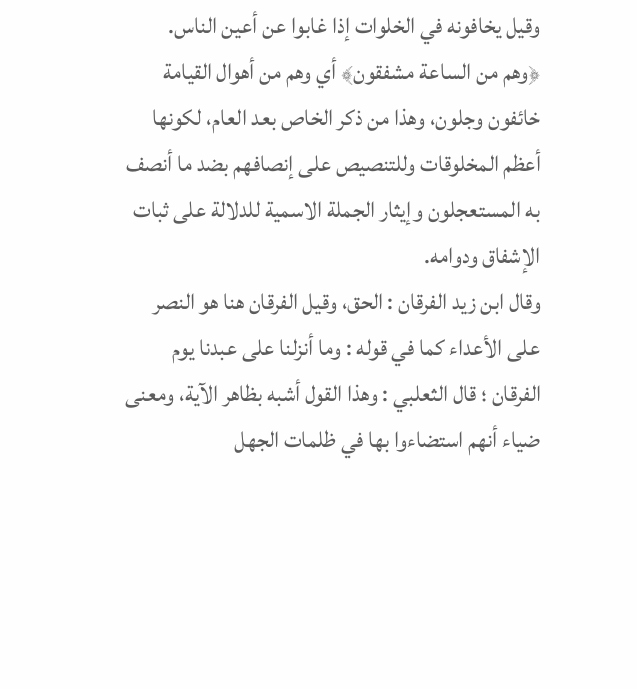وقيل يخافونه في الخلوات إذا غابوا عن أعين الناس.
﴿وهم من الساعة مشفقون﴾ أي وهم من أهوال القيامة خائفون وجلون، وهذا من ذكر الخاص بعد العام، لكونها أعظم المخلوقات وللتنصيص على إنصافهم بضد ما أنصف به المستعجلون وإيثار الجملة الاسمية للدلالة على ثبات الإشفاق ودوامه.
وقال ابن زيد الفرقان : الحق، وقيل الفرقان هنا هو النصر على الأعداء كما في قوله : وما أنزلنا على عبدنا يوم الفرقان ؛ قال الثعلبي : وهذا القول أشبه بظاهر الآية، ومعنى ضياء أنهم استضاءوا بها في ظلمات الجهل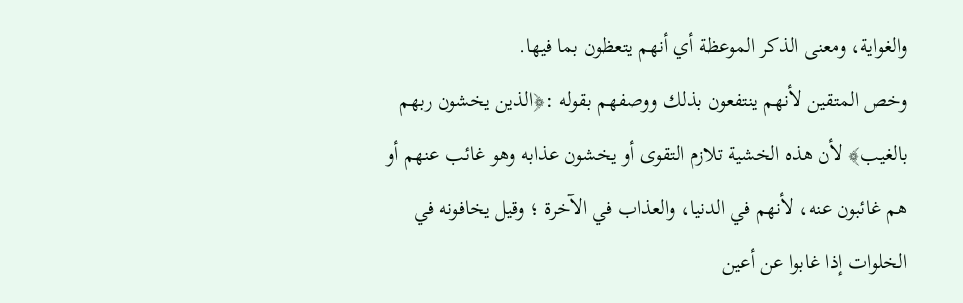والغواية، ومعنى الذكر الموعظة أي أنهم يتعظون بما فيها.
وخص المتقين لأنهم ينتفعون بذلك ووصفهم بقوله :﴿الذين يخشون ربهم بالغيب﴾ لأن هذه الخشية تلازم التقوى أو يخشون عذابه وهو غائب عنهم أو هم غائبون عنه، لأنهم في الدنيا، والعذاب في الآخرة ؛ وقيل يخافونه في الخلوات إذا غابوا عن أعين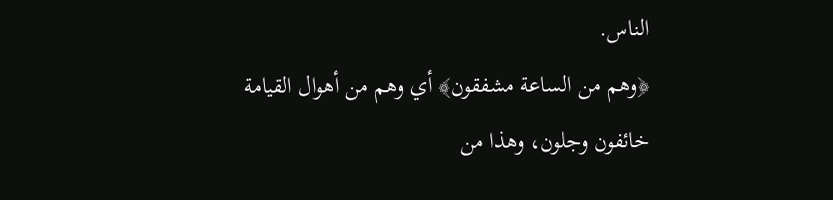الناس.
﴿وهم من الساعة مشفقون﴾ أي وهم من أهوال القيامة خائفون وجلون، وهذا من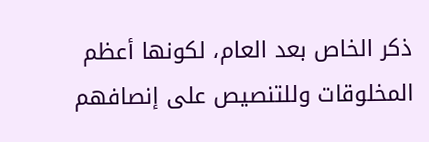ذكر الخاص بعد العام، لكونها أعظم المخلوقات وللتنصيص على إنصافهم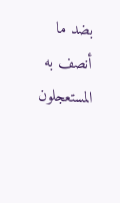بضد ما أنصف به المستعجلون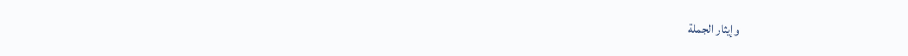وإيثار الجملة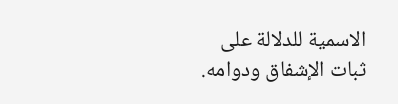الاسمية للدلالة على ثبات الإشفاق ودوامه.